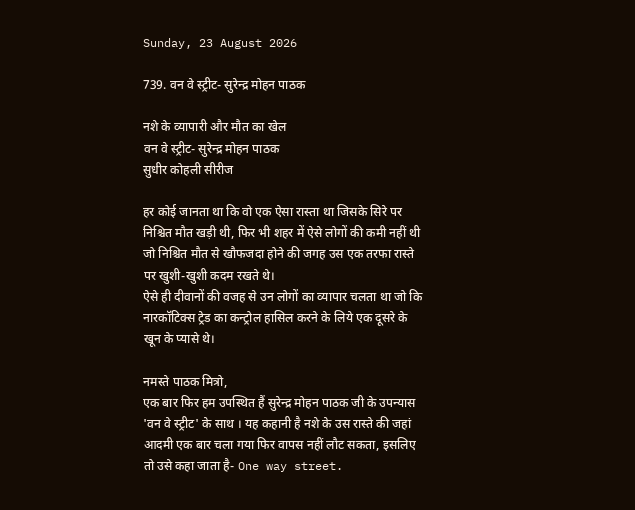Sunday, 23 August 2026

739. वन वे स्ट्रीट- सुरेन्द्र मोहन‌‌ पाठक

नशे के व्यापारी और मौत का खेल
वन वे स्ट्रीट- सुरेन्द्र मोहन‌‌ पाठक
सुधीर कोहली सीरीज

हर कोई जानता था कि वो एक ऐसा रास्ता था जिसके सिरे पर निश्चित मौत खड़ी थी, फिर भी शहर में ऐसे लोगों की कमी नहीं थी जो निश्चित मौत से खौफजदा होने की जगह उस एक तरफा रास्ते पर खुशी-खुशी कदम रखते थे।
ऐसे ही दीवानों की वजह से उन लोगों का व्यापार चलता था जो कि नारकॉटिक्स ट्रेड का कन्ट्रोल हासिल करने के लिये एक दूसरे के खून के प्यासे थे।

नमस्ते पाठक मित्रो,
एक बार फिर हम उपस्थित हैं सुरेन्द्र मोहन पाठक जी के उपन्यास 'वन वे स्ट्रीट' के साथ । यह कहानी है नशे के उस रास्ते की जहां आदमी एक बार चला गया फिर वापस नहीं लौट सकता, इसलिए तो उसे कहा जाता है- One way street.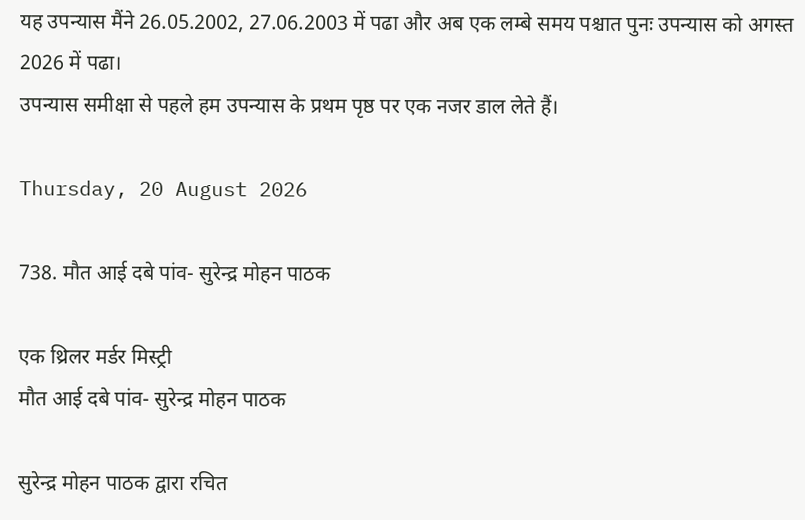यह उपन्यास मैंने 26.05.2002, 27.06.2003 में पढा और अब एक लम्बे समय पश्चात पुनः उपन्यास को अगस्त 2026 में पढा।
उपन्यास समीक्षा से पहले हम उपन्यास के प्रथम पृष्ठ पर एक नजर डाल लेते हैं।

Thursday, 20 August 2026

738. मौत आई दबे पांव- सुरेन्द्र मोहन पाठक

एक थ्रिलर मर्डर मिस्ट्री
मौत आई दबे पांव- सुरेन्द्र मोहन पाठक

सुरेन्द्र मोहन पाठक द्वारा रचित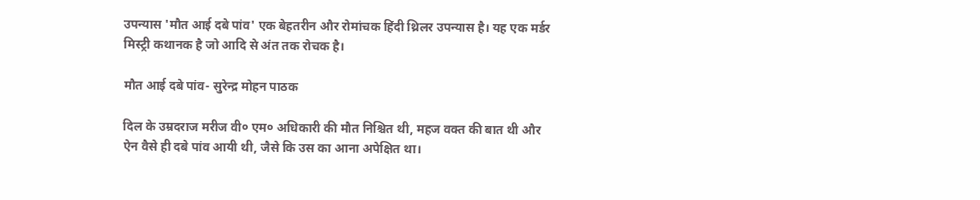उपन्यास 'मौत आई दबे पांव' एक बेहतरीन और रोमांचक हिंदी थ्रिलर उपन्यास है। यह एक मर्डर मिस्ट्री कथानक है जो आदि से अंत तक रोचक है।

मौत आई दबे पांव- सुरेन्द्र मोहन पाठक

दिल के उम्रदराज मरीज वी० एम० अधिकारी की मौत निश्चित थी, महज वक्त की बात थी और ऐन वैसे ही दबे पांव आयी थी, जैसे कि उस का आना अपेक्षित था।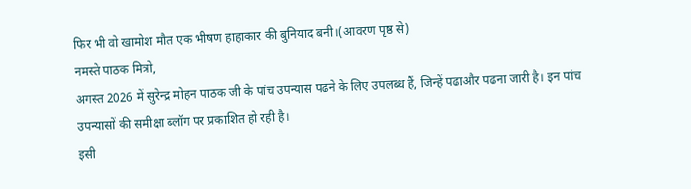फिर भी वो खामोश मौत एक भीषण हाहाकार की बुनियाद बनी।(आवरण पृष्ठ से)
नमस्ते पाठक‌ मित्रो,
अगस्त 2026 में सुरेन्द्र मोहन पाठक जी के पांच उपन्यास पढने के लिए उपलब्ध हैं, जिन्हें पढाऔर पढना जारी है। इन पांच उपन्यासों की समीक्षा ब्लॉग पर प्रकाशित हो रही है।
इसी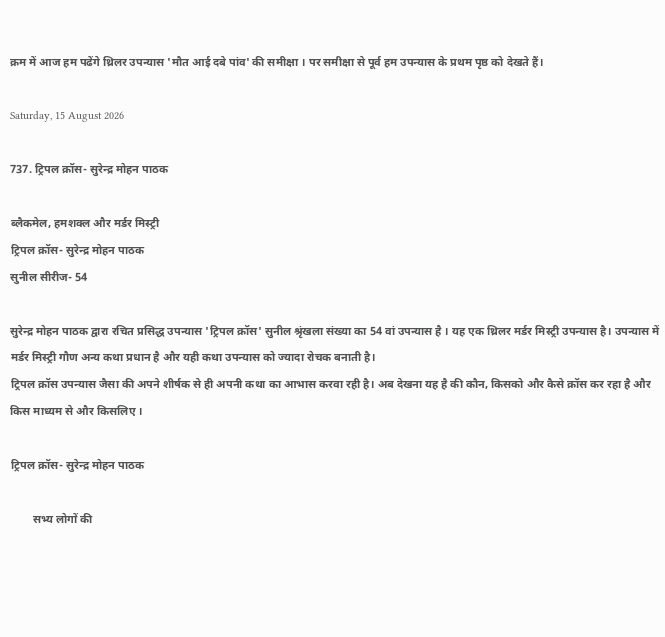क्रम में आज हम पढेंगे थ्रिलर उपन्यास 'मौत आई दबे पांव' की समीक्षा । पर समीक्षा से पूर्व हम उपन्यास के प्रथम पृष्ठ को देखते हैं।

Saturday, 15 August 2026

737. ट्रिपल क्रॉस- सुरेन्द्र मोहन पाठक

ब्लैकमेल, हमशक्ल और मर्डर मिस्ट्री
ट्रिपल क्रॉस- सुरेन्द्र मोहन पाठक
सुनील सीरीज- 54

सुरेन्द्र मोहन पाठक द्वारा रचित प्रसिद्ध उपन्यास 'ट्रिपल क्रॉस' सुनील श्रृंखला संख्या का 54 वां उपन्यास है । यह एक थ्रिलर मर्डर मिस्ट्री उपन्यास है। उपन्यास में मर्डर मिस्ट्री गौण अन्य कथा प्रधान है और यही कथा उपन्यास को ज्यादा रोचक बनाती है।
ट्रिपल क्रॉस उपन्यास जैसा की अपने शीर्षक से ही अपनी कथा का आभास करवा रही है। अब देखना यह है की कौन, किसको और कैसे क्रॉस कर रहा है और किस माध्यम से और किसलिए ।

ट्रिपल क्रॉस- सुरेन्द्र मोहन पाठक

        सभ्य लोगों की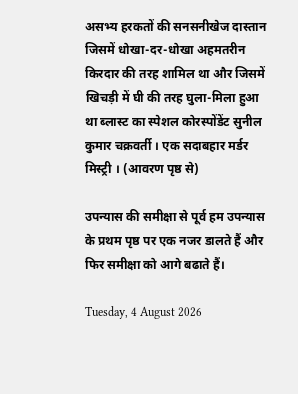असभ्य हरकतों की सनसनीखेज दास्तान जिसमें धोखा-दर-धोखा अहमतरीन किरदार की तरह शामिल था और जिसमें खिचड़ी में घी की तरह घुला-मिला हुआ था ब्लास्ट का स्पेशल कोरस्पोंडेंट सुनील कुमार चक्रवर्ती । एक सदाबहार मर्डर मिस्ट्री । (आवरण पृष्ठ से)

उपन्यास की समीक्षा से पूर्व हम उपन्यास के प्रथम पृष्ठ पर एक नजर डालते हैं और फिर समीक्षा को आगे बढाते हैं।

Tuesday, 4 August 2026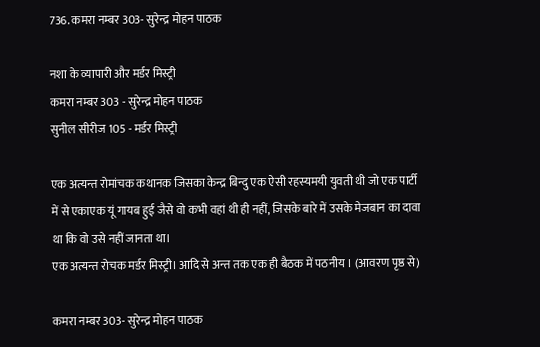736. कमरा नम्बर 303- सुरेन्द्र मोहन‌ पाठक

नशा के व्यापारी और मर्डर मिस्ट्री
कमरा नम्बर 303 - सुरेन्द्र मोहन पाठक
सुनील सीरीज 105 - मर्डर मिस्ट्री

एक अत्यन्त रोमांचक कथानक जिसका केन्द्र बिन्दु एक ऐसी रहस्यमयी युवती थी जो एक पार्टी में से एकाएक यूं गायब हुई जैसे वो कभी वहां थी ही नहीं, जिसके बारे में उसके मेजबान का दावा था कि वो उसे नहीं जानता था।
एक अत्यन्त रोचक मर्डर मिस्ट्री। आदि से अन्त तक एक ही बैठक में पठनीय । (आवरण पृष्ठ से)

कमरा नम्बर 303- सुरेन्द्र मोहन पाठक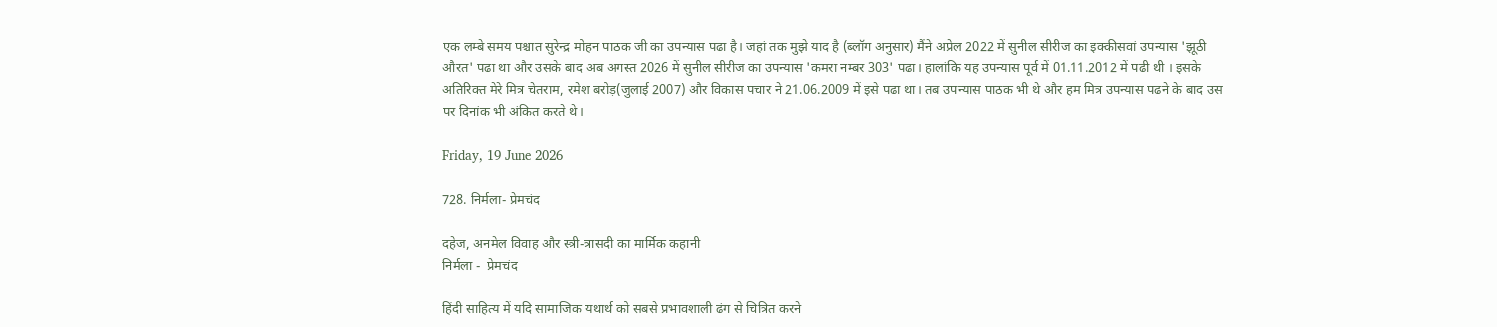एक लम्बे समय पश्चात सुरेन्द्र मोहन पाठक जी का उपन्यास पढा है। जहां तक मुझे याद है (ब्लॉग अनुसार) मैंने अप्रेल 2022 में सुनील सीरीज का इक्कीसवां उपन्यास 'झूठी औरत' पढा था और उसके बाद अब अगस्त 2026 में सुनील सीरीज का उपन्यास 'कमरा नम्बर 303' पढा। हालांकि यह उपन्यास पूर्व में 01.11.2012 में पढी थी । इसके अतिरिक्त मेरे मित्र चेतराम, रमेश बरोड़(जुलाई 2007) और विकास पचार ने 21.06.2009 में इसे पढा था। तब उपन्यास पाठक भी थे और हम मित्र उपन्यास पढने के बाद उस पर दिनांक भी अंकित करते थे।

Friday, 19 June 2026

728. निर्मला- प्रेमचंद

दहेज, अनमेल विवाह और स्त्री-त्रासदी का मार्मिक कहानी
निर्मला -  प्रेमचंद

हिंदी साहित्य में यदि सामाजिक यथार्थ को सबसे प्रभावशाली ढंग से चित्रित करने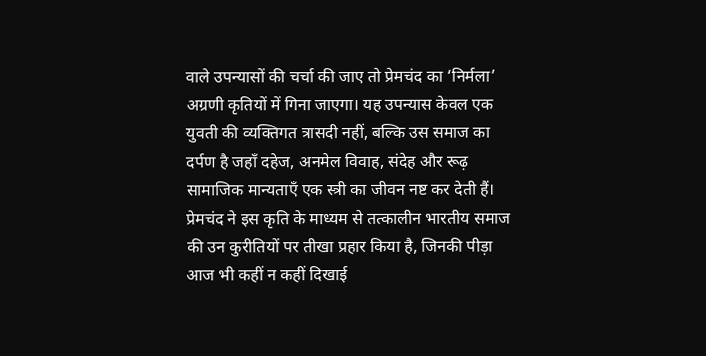वाले उपन्यासों की चर्चा की जाए तो प्रेमचंद का ‘निर्मला’ अग्रणी कृतियों में गिना जाएगा। यह उपन्यास केवल एक युवती की व्यक्तिगत त्रासदी नहीं, बल्कि उस समाज का दर्पण है जहाँ दहेज, अनमेल विवाह, संदेह और रूढ़ सामाजिक मान्यताएँ एक स्त्री का जीवन नष्ट कर देती हैं। प्रेमचंद ने इस कृति के माध्यम से तत्कालीन भारतीय समाज की उन कुरीतियों पर तीखा प्रहार किया है, जिनकी पीड़ा आज भी कहीं न कहीं दिखाई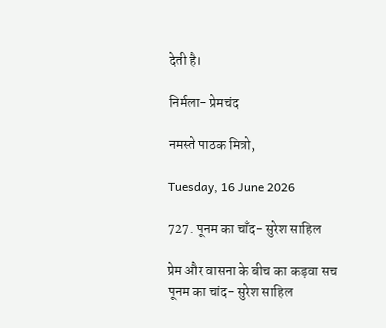देती है।

निर्मला- प्रेमचंद

नमस्ते पाठक मित्रो,

Tuesday, 16 June 2026

727. पूनम का चाँद- सुरेश साहिल

प्रेम और वासना के बीच का कड़वा सच
पूनम का चांद- सुरेश साहिल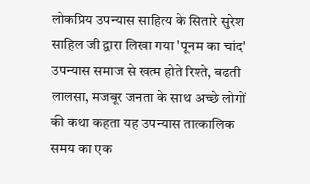लोकप्रिय उपन्यास साहित्य के सितारे सुरेश साहिल जी द्वारा लिखा गया 'पूनम का चांद' उपन्यास समाज से खत्म होते रिश्ते, बढती लालसा, मजबूर जनता के साथ अच्छे लोगों की कथा कहता यह उपन्यास तात्कालिक समय का एक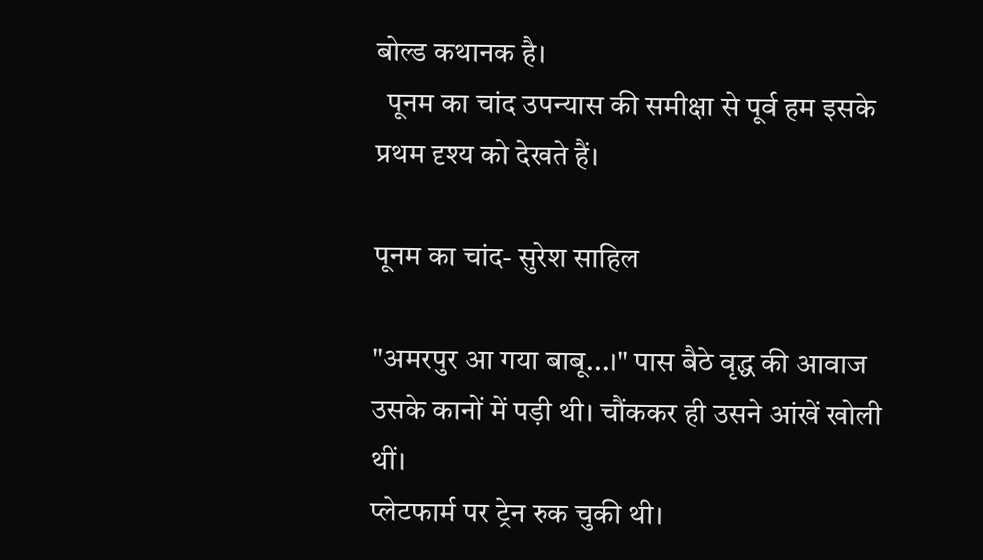बोल्ड कथा‌नक है।
  पूनम का चांद उपन्यास की समीक्षा से पूर्व हम इसके प्रथम दृश्य को देखते हैं।

पूनम का चांद- सुरेश साहिल

"अमरपुर आ गया बाबू...।" पास बैठे वृद्ध की आवाज उसके कानों में पड़ी थी। चौंककर ही उसने आंखें खोली थीं।
प्लेटफार्म पर ट्रेन रुक चुकी थी।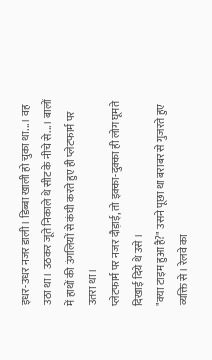इधर-उधर नजर डाली। डिब्बा खाली हो चुका था...। वह उठा था। उठकर जूते निकाले थे सीट के नीचे से...। बालों में हाथों की उंगलियों से कंघी करते हुए ही प्लेटफार्म पर उतरा था।
प्लेटफार्म पर नजर दौड़ाई, तो इक्का-दुक्का ही लोग घूमते दिखाई दिये थे उसे ।
"क्या टाइम हुआ है?" उसने पूछा था बराबर से गुजरते हुए व्यक्ति से। रेलवे का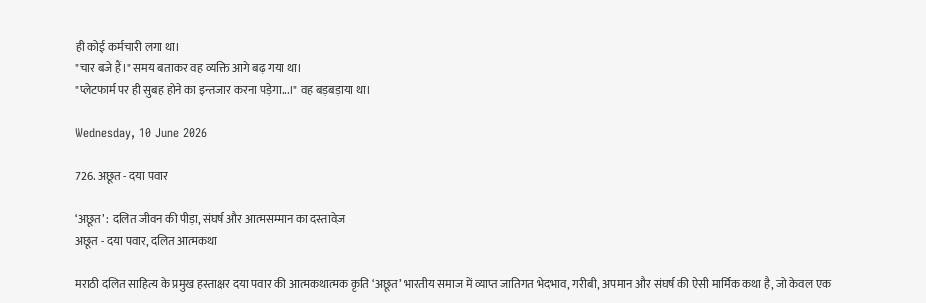ही कोई कर्मचारी लगा था।
"चार बजे हैं।" समय बताकर वह व्यक्ति आगे बढ़ गया था।
"प्लेटफार्म पर ही सुबह होने का इन्तजार करना पड़ेगा...।" वह बड़बड़ाया था।

Wednesday, 10 June 2026

726. अछूत - दया पवार

‘अछूत’ : दलित जीवन की पीड़ा, संघर्ष और आत्मसम्मान का दस्तावेज़
अछूत - दया पवार, दलित आत्मकथा

मराठी दलित साहित्य के प्रमुख हस्ताक्षर दया पवार की आत्मकथात्मक कृति ‘अछूत’ भारतीय समाज में व्याप्त जातिगत भेदभाव, गरीबी, अपमान और संघर्ष की ऐसी मार्मिक कथा है, जो केवल एक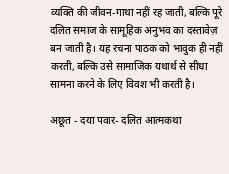व्यक्ति की जीवन-गाथा नहीं रह जाती, बल्कि पूरे दलित समाज के सामूहिक अनुभव का दस्तावेज़ बन जाती है। यह रचना पाठक को भावुक ही नहीं करती, बल्कि उसे सामाजिक यथार्थ से सीधा सामना करने के लिए विवश भी करती है।

अछूत - दया पवार- दलित आत्मकथा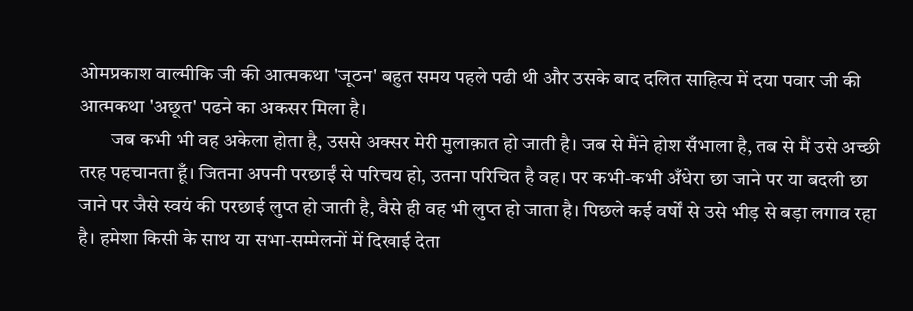ओमप्रकाश वाल्मीकि जी की आत्मकथा 'जूठन' बहुत समय पहले पढी थी और उसके बाद दलित साहित्य में दया पवार जी की आत्मकथा 'अछूत' पढने का अकसर मिला है।
        जब कभी भी वह अकेला होता है, उससे अक्सर मेरी मुलाक़ात हो जाती है। जब से मैंने होश सँभाला है, तब से मैं उसे अच्छी तरह पहचानता हूँ। जितना अपनी परछाईं से परिचय हो, उतना परिचित है वह। पर कभी-कभी अँधेरा छा जाने पर या बदली छा जाने पर जैसे स्वयं की परछाई लुप्त हो जाती है, वैसे ही वह भी लुप्त हो जाता है। पिछले कई वर्षों से उसे भीड़ से बड़ा लगाव रहा है। हमेशा किसी के साथ या सभा-सम्मेलनों में दिखाई देता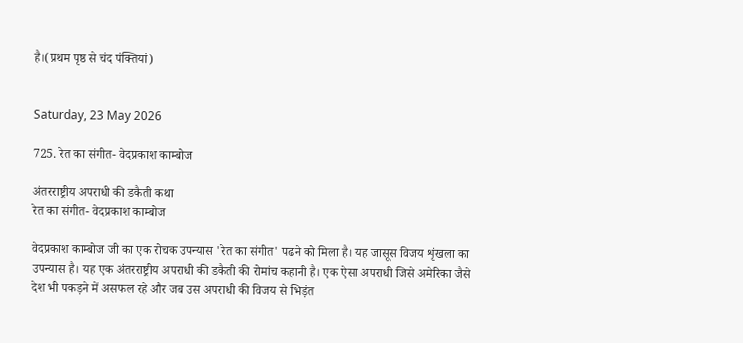है।(प्रथम पृष्ठ से चंद पंक्तियां)


Saturday, 23 May 2026

725. रेत का संगीत- वेदप्रकाश काम्बोज

अंतरराष्ट्रीय अपराधी की डकैती कथा
रेत का संगीत- वेदप्रकाश काम्बोज

वेदप्रकाश काम्बोज जी का एक रोचक उपन्यास 'रेत का संगीत' पढने को मिला है। यह जासूस विजय शृंखला का उपन्यास है। यह एक अंतरराष्ट्रीय अपराधी की डकैती की रोमांच कहानी है। एक ऐसा अपराधी जिसे अमेरिका जैसे देश भी पकड़ने में असफल रहे और जब उस अपराधी की विजय से भिड़ंत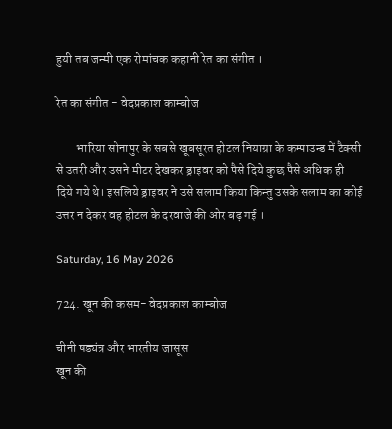हुयी तब जन्मी एक रोमांचक कहानी रेत का संगीत ।

रेत का संगीत - वेदप्रकाश काम्बोज

        भारिया सोनापुर के सबसे खूबसूरत होटल नियाग्रा के कम्पाउन्ड में टैक्सी से उतरी और उसने मीटर देखकर ड्राइवर को पैसे दिये कुछ पैसे अधिक ही दिये गये थे। इसलिये ड्राइवर ने उसे सलाम किया किन्तु उसके सलाम का कोई उत्तर न देकर वह होटल के दरवाजे की ओर बढ़ गई ।

Saturday, 16 May 2026

724. खून‌ की कसम- वेदप्रकाश काम्बोज

चीनी षड्यंत्र और भारतीय जासूस
खून की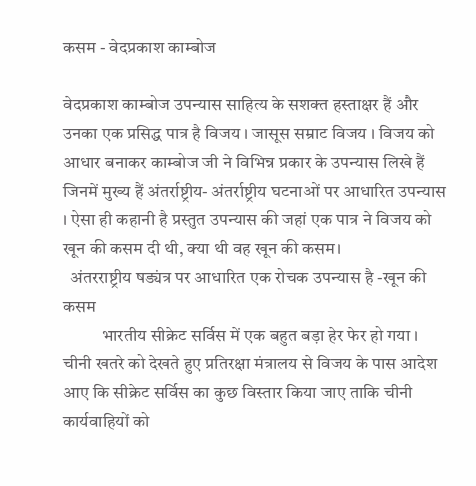कसम - वेदप्रकाश काम्बोज

वेदप्रकाश काम्बोज उपन्यास साहित्य के सशक्त हस्ताक्षर हैं और उनका एक प्रसिद्ध पात्र है विजय । जासूस सम्राट विजय । विजय को आधार बनाकर काम्बोज जी ने विभिन्न प्रकार के उपन्यास लिखे हैं जिनमें मुख्य हैं अंतर्राष्ट्रीय- अंतर्राष्ट्रीय घटनाओं पर आधारित उपन्यास । ऐसा ही कहानी है प्रस्तुत उपन्यास की जहां एक पात्र ने विजय को खून की कसम दी थी, क्या थी वह खून‌ की कसम।
  अंतरराष्ट्रीय षड्यंत्र पर आधारित एक रोचक उपन्यास है -खून की कसम
           भारतीय सीक्रेट सर्विस में एक बहुत बड़ा हेर फेर हो गया ।
चीनी खतरे को देखते हुए प्रतिरक्षा मंत्रालय से विजय के पास आदेश आए कि सीक्रेट सर्विस का कुछ विस्तार किया जाए ताकि चीनी कार्यवाहियों को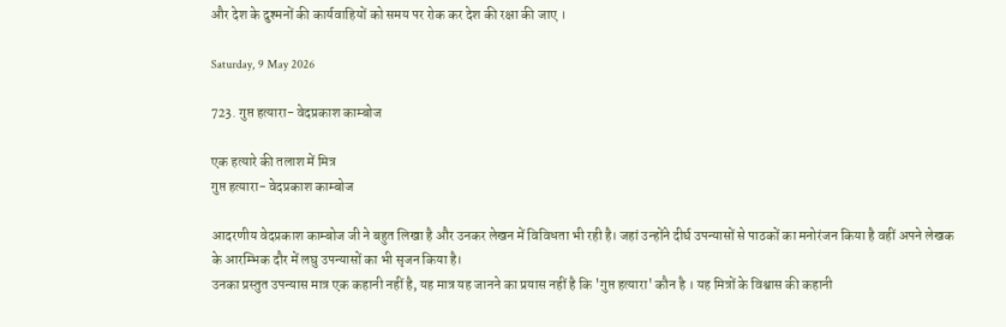और देश के दुश्मनों की कार्यवाहियों को समय पर रोक कर देश की रक्षा की जाए ।

Saturday, 9 May 2026

723. गुप्त हत्यारा- वेदप्रकाश काम्बोज

एक हत्यारे की तलाश में मित्र
गुप्त हत्यारा- वेदप्रकाश काम्बोज

आदरणीय वेदप्रकाश काम्बोज जी ने बहुत लिखा है और उनकर लेखन में विविधता भी रही है। जहां उन्होंने दीर्घ उपन्यासों से पाठकों का मनोरंजन किया है वहीं अपने लेखक के आरम्भिक दौर में लघु उपन्यासों का भी सृजन किया है।
उनका प्रस्तुत उपन्यास मात्र एक कहानी नहीं है, यह मात्र यह जानने का प्रयास नहीं है कि 'गुप्त हत्यारा' कौन है । यह मित्रों के विश्वास की कहानी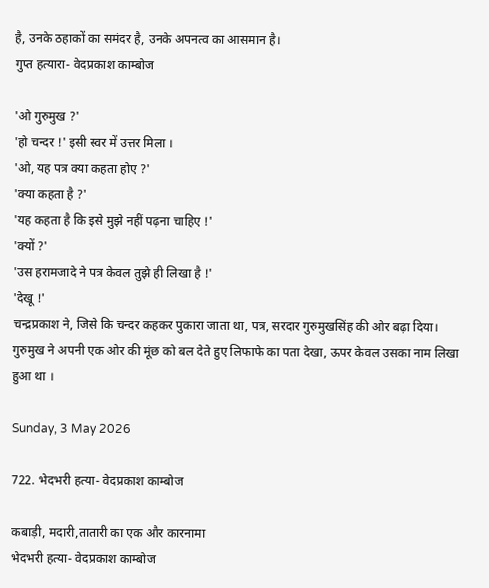है, उनके ठहाकों का समंदर है, उनके अपनत्व का आसमान है।
गुप्त हत्यारा- वेदप्रकाश काम्बोज

'ओ गुरुमुख ?'
'हो चन्दर !' इसी स्वर में उत्तर मिला ।
'ओ, यह पत्र क्या कहता होए ?'
'क्या कहता है ?'
'यह कहता है कि इसे मुझे नहीं पढ़ना चाहिए !'
'क्यों ?'
'उस हरामजादे ने पत्र केवल तुझे ही लिखा है !'
'देखू !'
चन्द्रप्रकाश ने, जिसे कि चन्दर कहकर पुकारा जाता था, पत्र, सरदार गुरुमुखसिंह की ओर बढ़ा दिया। गुरुमुख ने अपनी एक ओर की मूंछ को बल देते हुए लिफाफे का पता देखा, ऊपर केवल उसका नाम लिखा हुआ था ।

Sunday, 3 May 2026

722. भेदभरी हत्या- वेदप्रकाश काम्बोज

कबाड़ी, मदारी,तातारी का एक और कारनामा
भेदभरी हत्या- वेदप्रकाश काम्बोज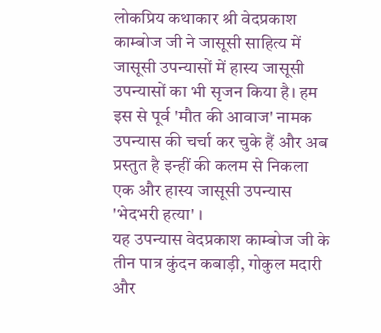लोकप्रिय कथाकार श्री वेदप्रकाश काम्बोज जी ने जासूसी साहित्य में जासूसी उपन्यासों में हास्य जासूसी उपन्यासों का भी सृजन किया है। हम इस से पूर्व 'मौत की आवाज' नामक उपन्यास की चर्चा कर चुके हैं और अब प्रस्तुत है इन्हीं की कलम से निकला एक और हास्य जासूसी उपन्यास 'भेदभरी हत्या' ।
यह उपन्यास वेदप्रकाश काम्बोज जी के तीन पात्र कुंदन कबाड़ी, गोकुल मदारी और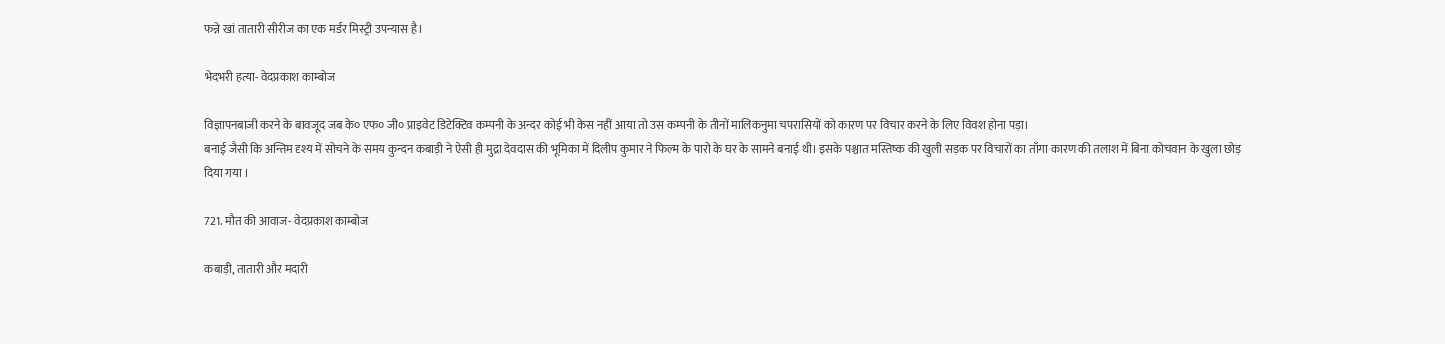फन्ने खां तातारी सीरीज का एक मर्डर मिस्ट्री उपन्यास है।

भेदभरी हत्या- वेदप्रकाश काम्बोज

विज्ञापनबाजी करने के बावजूद जब के० एफ० जी० प्राइवेट डिटेक्टिव कम्पनी के अन्दर कोई भी केस नहीं आया तो उस कम्पनी के तीनों मालिकनुमा चपरासियों को कारण पर विचार करने के लिए विवश होना पड़ा।
बनाई जैसी कि अन्तिम दृश्य में सोचने के समय कुन्दन कबाड़ी ने ऐसी ही मुद्रा देवदास की भूमिका में दिलीप कुमार ने फिल्म के पारो के घर के सामने बनाई थी। इसके पश्चात मस्तिष्क की खुली सड़क पर विचारों का ताँगा कारण की तलाश में बिना कोचवान के खुला छोड़ दिया गया ।

721. मौत की आवाज- वेदप्रकाश काम्बोज

कबाड़ी, तातारी और मदारी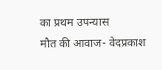का प्रथम उपन्यास
मौत की आवाज- वेदप्रकाश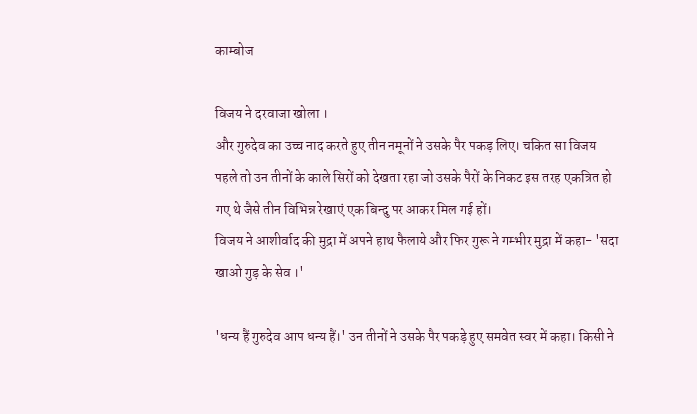काम्बोज

विजय ने दरवाजा खोला ।
और गुरुदेव का उच्च नाद करते हुए तीन नमूनों ने उसके पैर पकड़ लिए। चकित सा विजय पहले तो उन तीनों के काले सिरों को देखता रहा जो उसके पैरों के निकट इस तरह एकत्रित हो गए थे जैसे तीन विभिन्न रेखाएं एक बिन्दु पर आकर मिल गई हों।
विजय ने आशीर्वाद की मुद्रा में अपने हाथ फैलाये और फिर गुरू ने गम्भीर मुद्रा में कहा- 'सदा खाओ गुड़ के सेव ।'

'धन्य हैं गुरुदेव आप धन्य हैं।' उन तीनों ने उसके पैर पकड़े हुए समवेत स्वर में कहा। किसी ने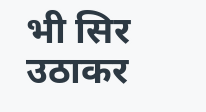भी सिर उठाकर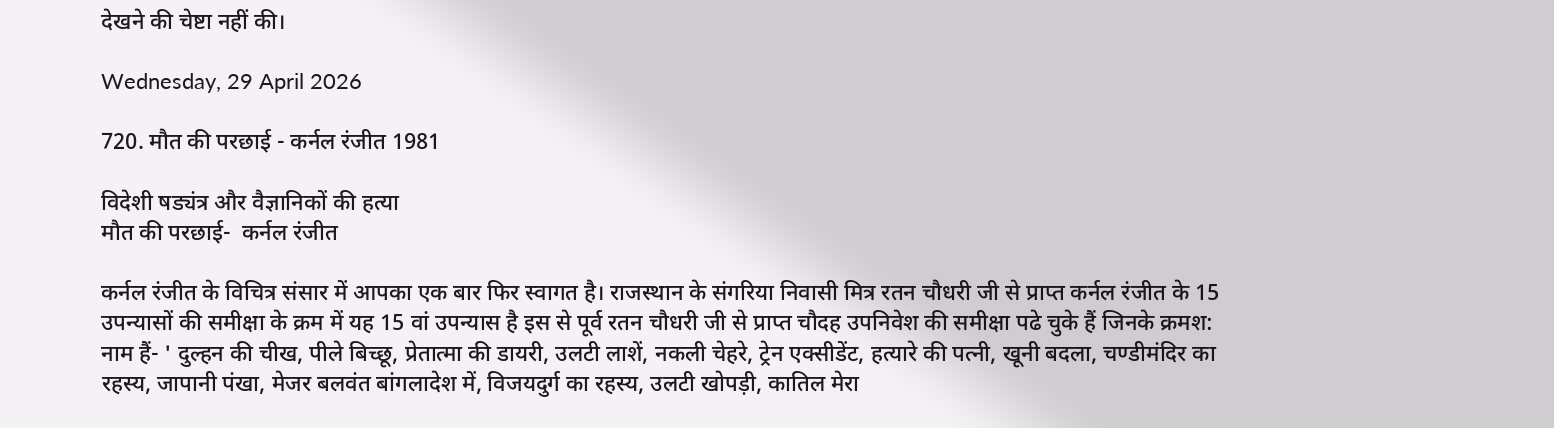देखने की चेष्टा नहीं की।

Wednesday, 29 April 2026

720. मौत की परछाई - कर्नल रंजीत 1981

विदेशी षड्यंत्र और वैज्ञानिकों की हत्या
मौत की परछाई-  कर्नल रंजीत

कर्नल रंजीत के विचित्र संसार में आपका एक बार फिर स्वागत है। राजस्थान के संगरिया निवासी मित्र रतन चौधरी जी से प्राप्त कर्नल रंजीत के 15 उपन्यासों की समीक्षा के क्रम में यह 15 वां उपन्यास है‌ इस से पूर्व रतन चौधरी जी से प्राप्त चौदह उपनिवेश की समीक्षा पढे चुके हैं जिनके क्रमश: नाम हैं- ' दुल्हन की चीख, पीले बिच्छू, प्रेतात्मा की डायरी, उलटी लाशें, नकली चेहरे, ट्रेन एक्सीडेंट, हत्यारे की पत्नी, खूनी बदला, चण्डीमंदिर का रहस्य, जापानी पंखा, मेजर बलवंत बांगलादेश में, विजयदुर्ग का रहस्य, उलटी खोपड़ी, कातिल मेरा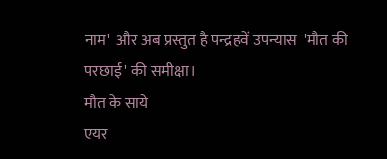नाम'  और अब प्रस्तुत है पन्द्रहवें उपन्यास  'मौत की परछाई' की समीक्षा।
मौत के साये
एयर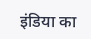इंडिया का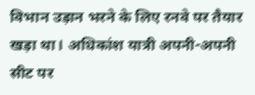विभान उड़ान भरने के लिए रनवे पर तैयार खड़ा था। अधिकांश यात्री अपनी-अपनी सीट पर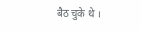बैठ चुके थे ।